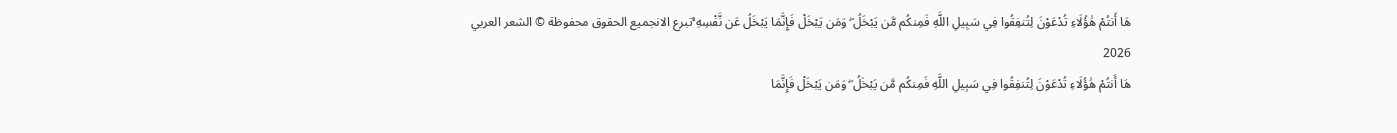هَا أَنتُمْ هَٰؤُلَاءِ تُدْعَوْنَ لِتُنفِقُوا فِي سَبِيلِ اللَّهِ فَمِنكُم مَّن يَبْخَلُ ۖ وَمَن يَبْخَلْ فَإِنَّمَا يَبْخَلُ عَن نَّفْسِهِ ۚتبرع الانجميع الحقوق محفوظة © الشعر العربي 2026
هَا أَنتُمْ هَٰؤُلَاءِ تُدْعَوْنَ لِتُنفِقُوا فِي سَبِيلِ اللَّهِ فَمِنكُم مَّن يَبْخَلُ ۖ وَمَن يَبْخَلْ فَإِنَّمَا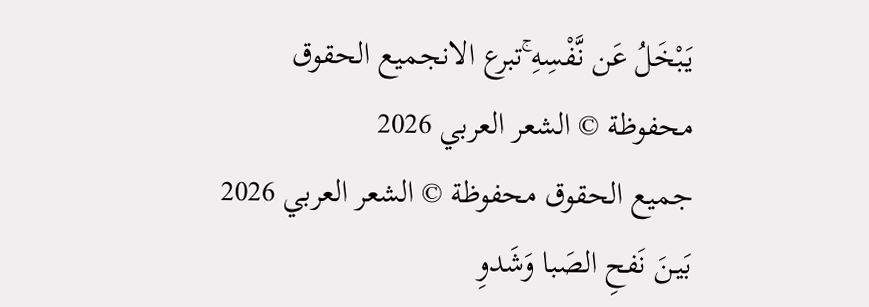يَبْخَلُ عَن نَّفْسِهِ ۚتبرع الانجميع الحقوق محفوظة © الشعر العربي 2026
جميع الحقوق محفوظة © الشعر العربي 2026
بَيـنَ نَفحِ الصَبا وَشَدوِ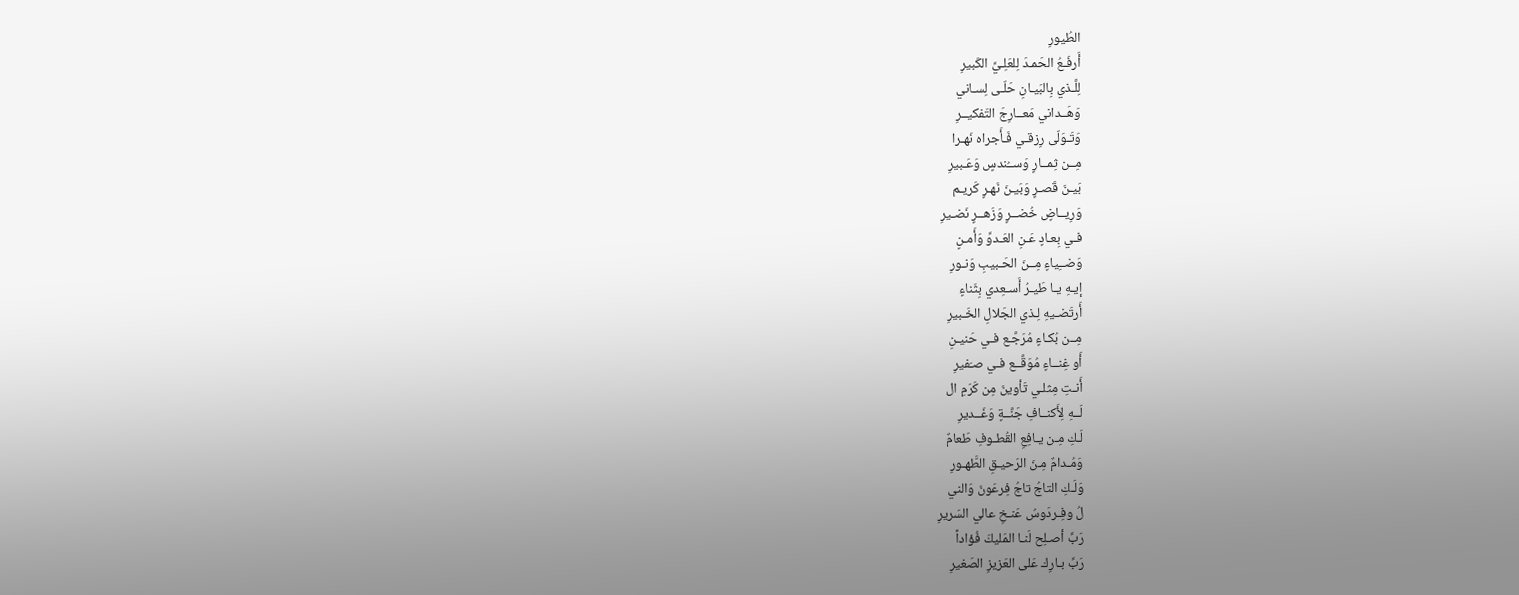الطُيورِ
أَرفَـعُ الحَمـدَ لِلعَلِـيِّ الكَبيرِ
لِلَّـذي بِالبَيـانِ حَلّـى لِسـاني
وَهَــداني مَعــارِجَ التَفكيــرِ
وَتَـوَلّى رِزقـي فَـأَجراه نَهـرا
مِــن ثِمــارٍ وَســُندسٍ وَعَـبيرِ
بَيـنَ قَصـرٍ وَبَيـنَ نَهـرٍ كَريـم
وَرِيــاضٍ خُضــرٍ وَزَهــرٍ نَضـيرِ
فـي بِعـادٍ عَـنِ العَـدوِّ وَأَمـنٍ
وَضــِياءٍ مِــنَ الحَـبيبِ وَنـورِ
إيـهِ يـا طَيـرُ أَسـعِدي بِثَناءٍ
أَرتَضـيهِ لِـذي الجَلالِ الخَـبيرِ
مِــن بُكـاءٍ مُرَجَّـع فـي حَنيـنِ
أَو غِنــاءٍ مُوَقَّــع فـي صـَفيرِ
أَنـتِ مِثلـي تَأوينَ مِن كَرَمِ ال
لَــهِ لِأَكنــافِ جَنَّــةٍ وَغَــديرِ
لَـكِ مِـن يـافِعِ القُطـوفِ طَعامٌ
وَمُـدامٌ مِـنَ الرَحيـقِ الطَّهـورِ
وَلَـكِ التاجُ تاجُ فِرعَونَ وَالني
لُ وفِـردَوسُ عَنـخِ عالي السَريرِ
رَبِّ أصـلِح لَنـا المَليكَ فُؤاداً
رَبِّ بـارِك عَلى العَزيزِ الصَغيرِ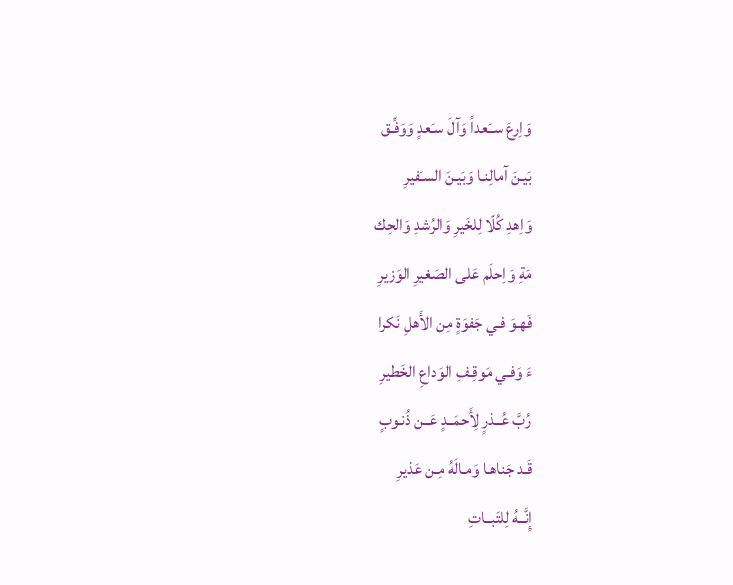وَاِرعَ ســَعداً وَآلَ سـَعدٍ وَوَفِّـق
بَيـنَ آمالِنـا وَبَيـنَ السـَفيرِ
وَاِهدِ كُلّا لِلخَيرِ وَالرُشدِ وَالحِك
مَةِ وَاِحلَم عَلى الصَغيرِ الوَزيرِ
فَهـوَ فـي جَفوَةٍ مِن الأَهلِ نَكرا
ءَ وَفـي مَوقِـفِ الوَداعِ الخَطيرِ
رُبَّ عُــذرٍ لِأَحمَــدٍ عَــن ذُنـوبٍ
قَـد جَناهـا وَمـالَهُ مِـن عَذيرِ
إِنَّــهُ لِلتَبــاتِ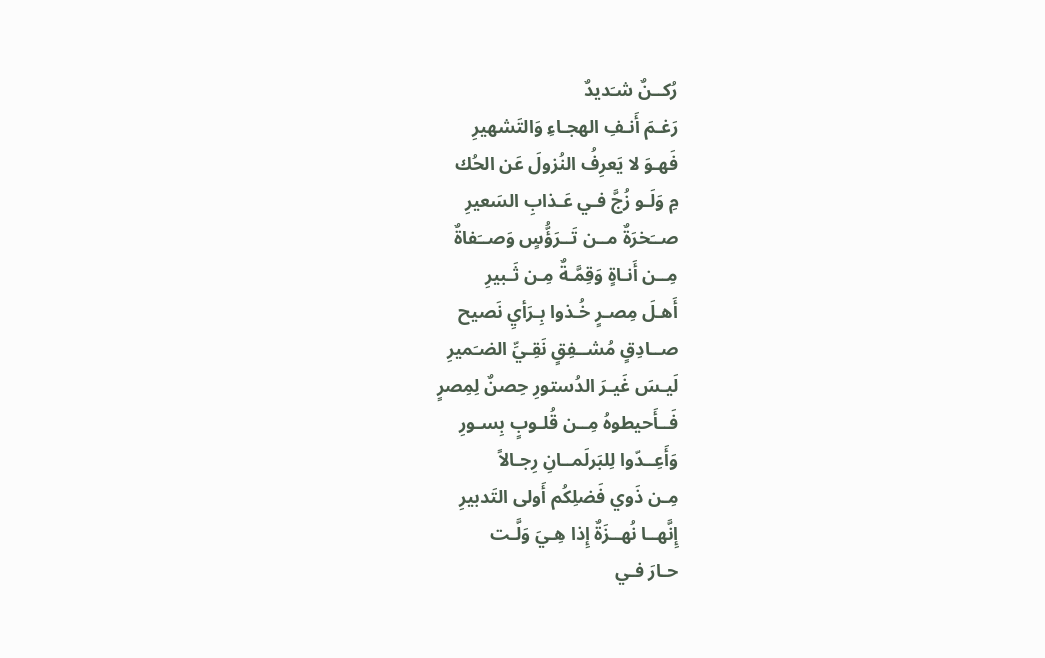رُكــنٌ شـَديدٌ
رَغـمَ أَنـفِ الهجـاءِ وَالتَشهيرِ
فَهـوَ لا يَعرِفُ النُزولَ عَن الحُك
مِ وَلَـو زُجَّ فـي عَـذابِ السَعيرِ
صــَخرَةٌ مــن تَــرَؤُّسٍ وَصــَفاةٌ
مِــن أَنـاةٍ وَقِمَّـةٌ مِـن ثَـبيرِ
أَهـلَ مِصـرٍ خُـذوا بِـرَأيِ نَصيح
صــادِقٍ مُشــفِقٍ نَقِـيِّ الضـَميرِ
لَيـسَ غَيـرَ الدُستورِ حِصنٌ لِمِصرٍ
فَــأَحيطوهُ مِــن قُلـوبٍ بِسـورِ
وَأَعِــدّوا لِلبَرلَمــانِ رِجـالاً
مِـن ذَوي فَضلِكُم أَولى التَدبيرِ
إِنَّهــا نُهــزَةٌ إِذا هِـيَ وَلَّـت
حـارَ فـي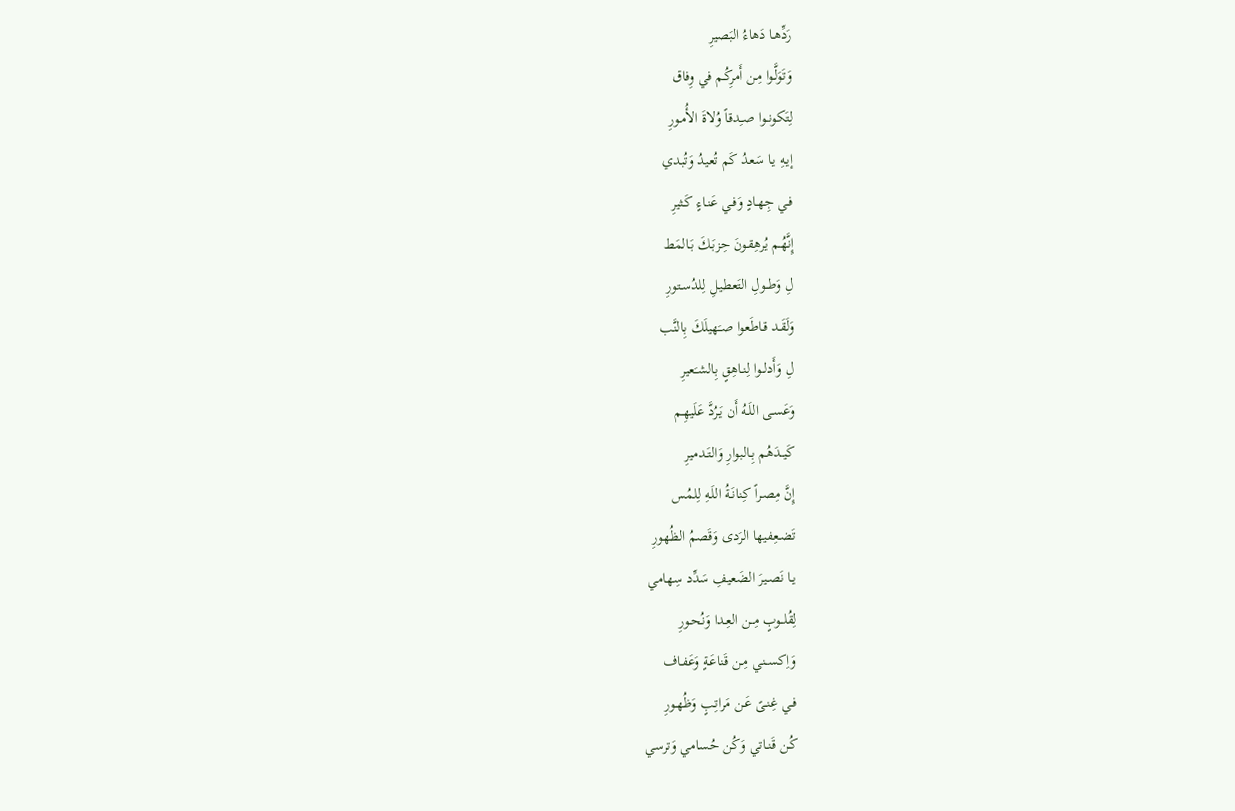رَدِّهـا دَهاءُ البَصيرِ
وَتَوَلَّـوا مِـن أَمرِكُـم في وِفاق
لِتَكونــوا صـِدقاً وُلاةَ الأُمـورِ
إيـهِ يـا سَعدُ كَم تُعيدُ وَتُبدي
فـي جِهـادٍ وَفـي عَنـاءٍ كَـثيرِ
إِنَّهُـم يُرهِقـونَ حِزبَـكَ بَـالمَط
لِ وَطــولِ التَعطيـلِ لِلدُسـتورِ
وَلَقَـد قـاطَعوا صـَهيلَكَ بِالنَّب
لِ وَأَدلــوا لِنـاهِقٍ بِالشـَعيرِ
وَعَسـى اللَـهُ أَن يَـرُدَّ عَلَيهِـم
كَيــدَهُم بِـالبوارِ وَالتَـدميرِ
إِنَّ مِصـراً كِنانَـةُ اللَـهِ لِلمُس
تَضـعِفيها الرَدى وَقَصمُ الظُهورِ
يـا نَصـيرَ الضَعيفِ سَدِّد سِهامي
لِقُلــوبٍ مِــن العِـدا وَنُحـورِ
وَاِكســني مِـن قَناعَـةٍ وَعَفـاف
فـي غِنـىً عَـن مَراتِـبٍ وَظُهـورِ
كُـن قَنـاتي وَكُن حُسامي وَترسي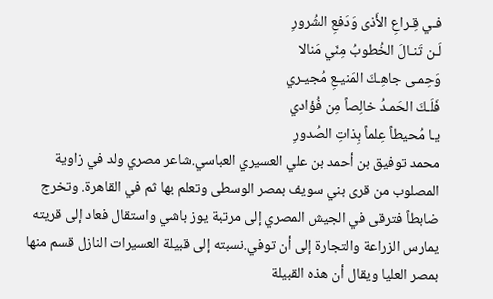فـي قِـراعِ الأَذى وَدَفعِ الشُرورِ
لَـن تَنـالَ الخُطوبُ مِنّي مَنالا
وَحِمـى جاهِـكَ المَنيـعِ مُجيـري
فَلَـكَ الحَمـدُ خالِصاً مِن فُؤادي
يـا مُحيطاً عِلماً بِذاتِ الصُدورِ
محمد توفيق بن أحمد بن علي العسيري العباسي.شاعر مصري ولد في زاوية المصلوب من قرى بني سويف بمصر الوسطى وتعلم بها ثم في القاهرة. وتخرج ضابطاً فترقى في الجيش المصري إلى مرتبة يوز باشي واستقال فعاد إلى قريته يمارس الزراعة والتجارة إلى أن توفي.نسبته إلى قبيلة العسيرات النازل قسم منها بمصر العليا ويقال أن هذه القبيلة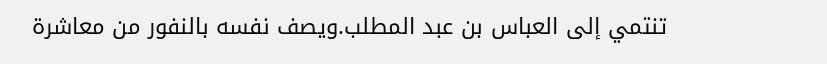تنتمي إلى العباس بن عبد المطلب.ويصف نفسه بالنفور من معاشرة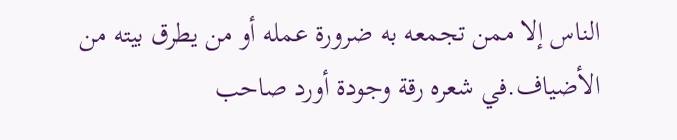الناس إلا ممن تجمعه به ضرورة عمله أو من يطرق بيته من الأضياف.في شعره رقة وجودة أورد صاحب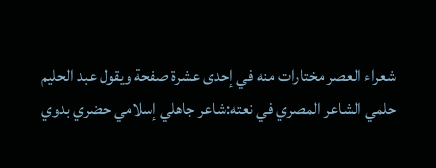شعراء العصر مختارات منه في إحدى عشرة صفحة ويقول عبد الحليم حلمي الشاعر المصري في نعته:شاعر جاهلي إسلامي حضري بدوي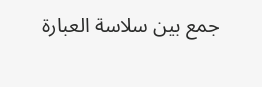جمع بين سلاسة العبارة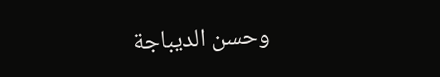وحسن الديباجة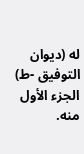له (ديوان التوفيق -ط) الجزء الأول منه.